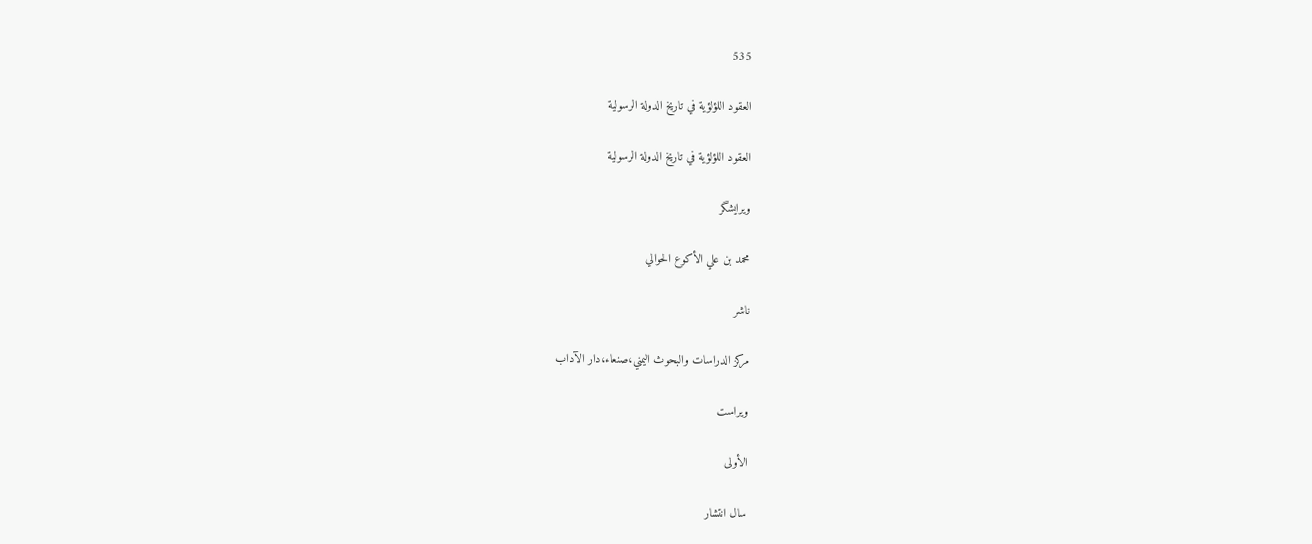535

العقود اللؤلؤية في تاريخ الدولة الرسولية

العقود اللؤلؤية في تاريخ الدولة الرسولية

ویرایشگر

محمد بن علي الأكوع الحوالي

ناشر

مركز الدراسات والبحوث اليمني،صنعاء،دار الآداب

ویراست

الأولى

سال انتشار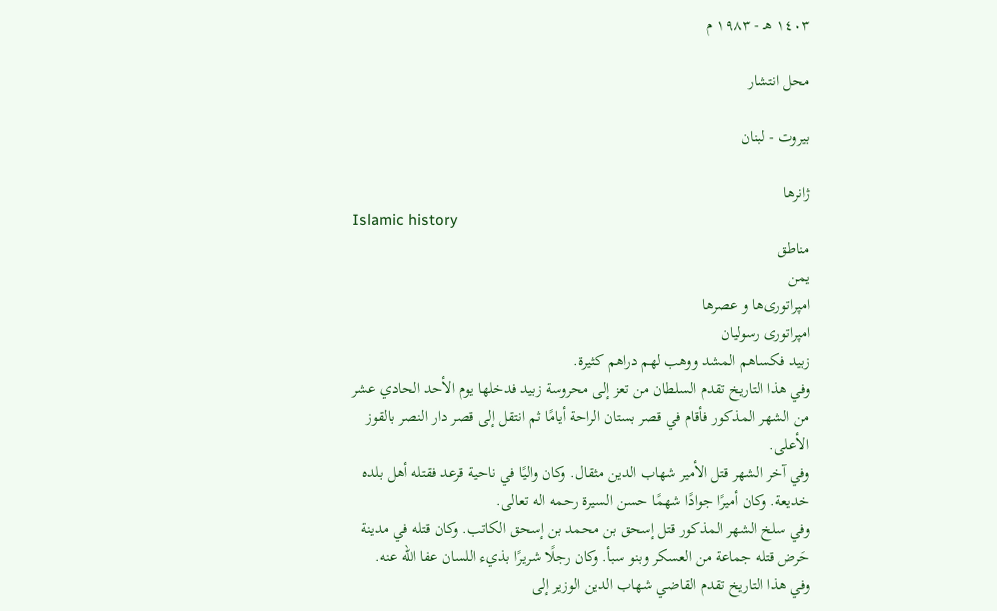١٤٠٣ هـ - ١٩٨٣ م

محل انتشار

بيروت - لبنان

ژانرها
Islamic history
مناطق
یمن
امپراتوری‌ها و عصرها
امپراتوری رسولیان
زبيد فكساهم المشد ووهب لهم دراهم كثيرة.
وفي هذا التاريخ تقدم السلطان من تعز إلى محروسة زبيد فدخلها يوم الأحد الحادي عشر من الشهر المذكور فأقام في قصر بستان الراحة أيامًا ثم انتقل إلى قصر دار النصر بالقوز الأعلى.
وفي آخر الشهر قتل الأمير شهاب الدين مثقال. وكان واليًا في ناحية قرعد فقتله أهل بلده خديعة. وكان أميرًا جوادًا شهمًا حسن السيرة رحمه اله تعالى.
وفي سلخ الشهر المذكور قتل إسحق بن محمد بن إسحق الكاتب. وكان قتله في مدينة حَرض قتله جماعة من العسكر وبنو سبأ. وكان رجلًا شريرًا بذيء اللسان عفا الله عنه.
وفي هذا التاريخ تقدم القاضي شهاب الدين الوزير إلى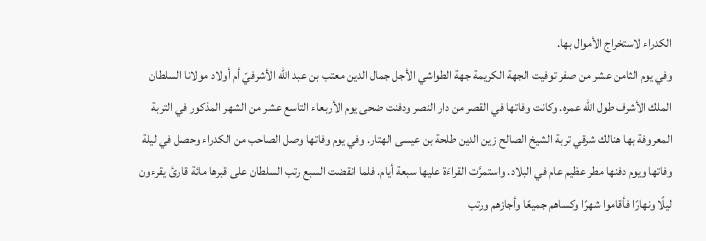الكدراء لاستخراج الأموال بها.
وفي يوم الثامن عشر من صفر توفيت الجهة الكريمة جهة الطواشي الأجل جمال الدين معتب بن عبد الله الأشرفيّ أم أولاد مولانا السلطان الملك الأشرف طول الله عمره. وكانت وفاتها في القصر من دار النصر ودفنت ضحى يوم الأربعاء التاسع عشر من الشهر المذكور في التربة المعروفة بها هنالك شرقي تربة الشيخ الصالح زين الدين طلحة بن عيسى الهتار. وفي يوم وفاتها وصل الصاحب من الكدراء وحصل في ليلة وفاتها ويوم دفنها مطر عظيم عام في البلاد. واستمرَّت القراءَة عليها سبعة أيام. فلما انقضت السبع رتب السلطان على قبرها مائة قارئ يقرءون ليلًا ونهارًا فأقاموا شهرًا وكساهم جميعًا وأجازهم ورتب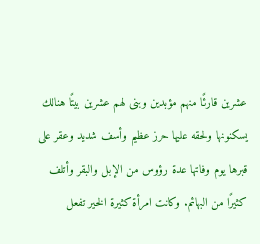عشرين قارئًا منهم مؤبدين وبنى لهم عشرين بيتًا هنالك يسكنونها ولحقه عليها حرز عظيم وأسف شديد وعقر على قبرها يوم وفاتها عدة رؤوس من الإبل والبقر وأتلف كثيرًا من البهائم. وكانت امرأة كثيرة الخير تفعل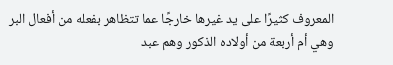المعروف كثيرًا على يد غيرها خارجًا عما تتظاهر بفعله من أفعال البر وهي أم أربعة من أولاده الذكور وهم عبد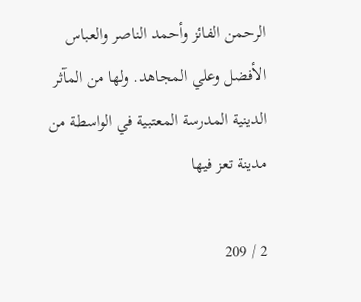الرحمن الفائز وأحمد الناصر والعباس الأفضل وعلي المجاهد. ولها من المآثر الدينية المدرسة المعتبية في الواسطة من مدينة تعز فيها

2 / 209